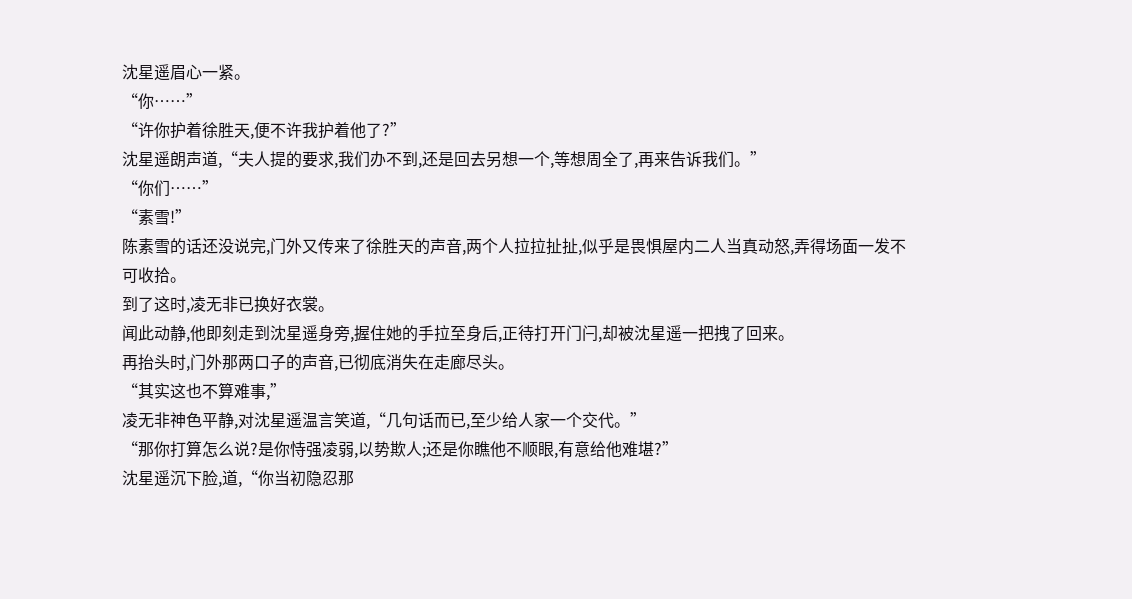沈星遥眉心一紧。
“你……”
“许你护着徐胜天,便不许我护着他了?”
沈星遥朗声道,“夫人提的要求,我们办不到,还是回去另想一个,等想周全了,再来告诉我们。”
“你们……”
“素雪!”
陈素雪的话还没说完,门外又传来了徐胜天的声音,两个人拉拉扯扯,似乎是畏惧屋内二人当真动怒,弄得场面一发不可收拾。
到了这时,凌无非已换好衣裳。
闻此动静,他即刻走到沈星遥身旁,握住她的手拉至身后,正待打开门闩,却被沈星遥一把拽了回来。
再抬头时,门外那两口子的声音,已彻底消失在走廊尽头。
“其实这也不算难事,”
凌无非神色平静,对沈星遥温言笑道,“几句话而已,至少给人家一个交代。”
“那你打算怎么说?是你恃强凌弱,以势欺人;还是你瞧他不顺眼,有意给他难堪?”
沈星遥沉下脸,道,“你当初隐忍那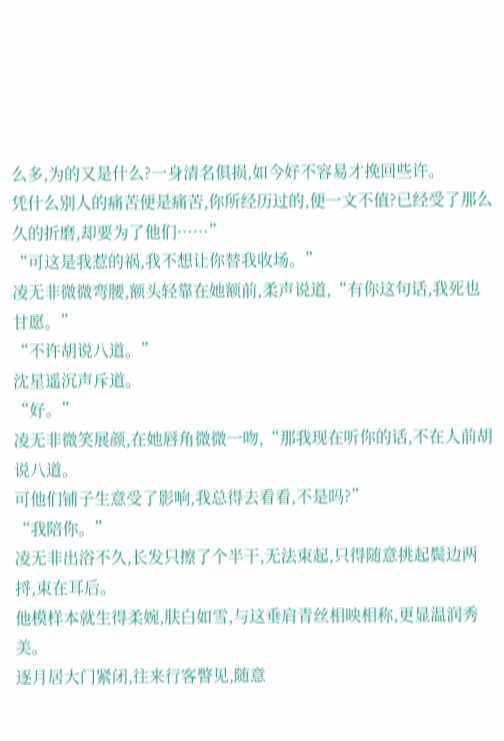么多,为的又是什么?一身清名俱损,如今好不容易才挽回些许。
凭什么别人的痛苦便是痛苦,你所经历过的,便一文不值?已经受了那么久的折磨,却要为了他们……”
“可这是我惹的祸,我不想让你替我收场。”
凌无非微微弯腰,额头轻靠在她额前,柔声说道,“有你这句话,我死也甘愿。”
“不许胡说八道。”
沈星遥沉声斥道。
“好。”
凌无非微笑展颜,在她唇角微微一吻,“那我现在听你的话,不在人前胡说八道。
可他们铺子生意受了影响,我总得去看看,不是吗?”
“我陪你。”
凌无非出浴不久,长发只擦了个半干,无法束起,只得随意挑起鬓边两捋,束在耳后。
他模样本就生得柔婉,肤白如雪,与这垂肩青丝相映相称,更显温润秀美。
逐月居大门紧闭,往来行客瞥见,随意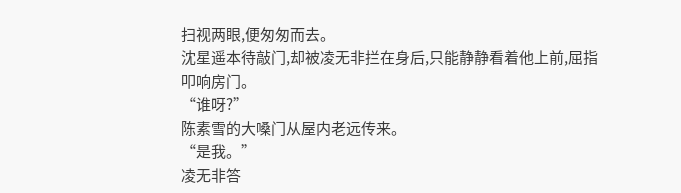扫视两眼,便匆匆而去。
沈星遥本待敲门,却被凌无非拦在身后,只能静静看着他上前,屈指叩响房门。
“谁呀?”
陈素雪的大嗓门从屋内老远传来。
“是我。”
凌无非答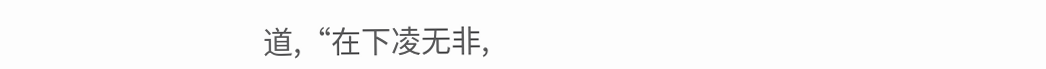道,“在下凌无非,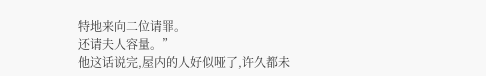特地来向二位请罪。
还请夫人容量。”
他这话说完,屋内的人好似哑了,许久都未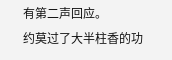有第二声回应。
约莫过了大半柱香的功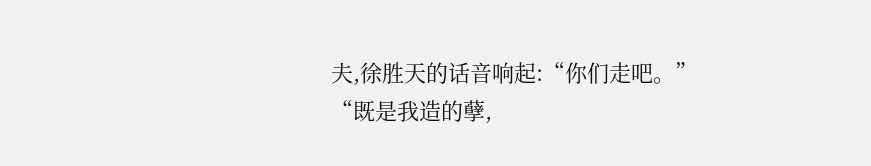夫,徐胜天的话音响起:“你们走吧。”
“既是我造的孽,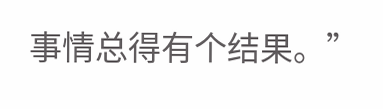事情总得有个结果。”